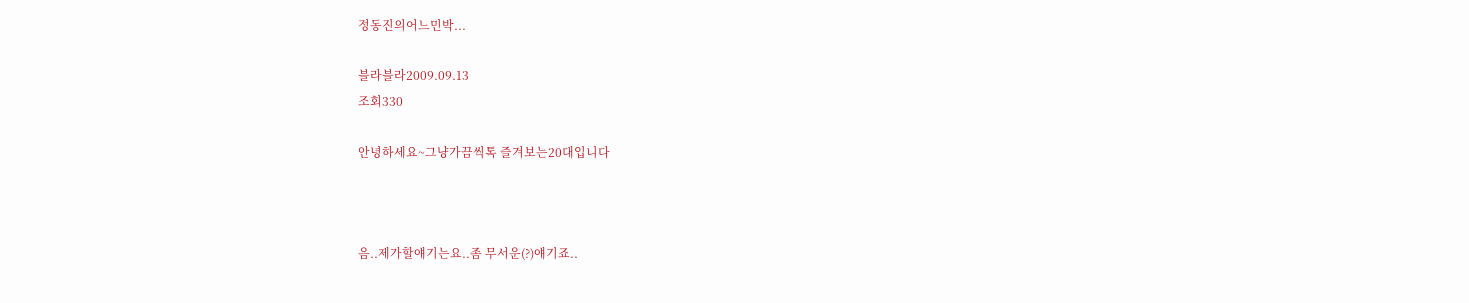정동진의어느민박...

블라블라2009.09.13
조회330

안녕하세요~그냥가끔씩톡 즐겨보는20대입니다



음..제가할얘기는요..좀 무서운(?)얘기죠..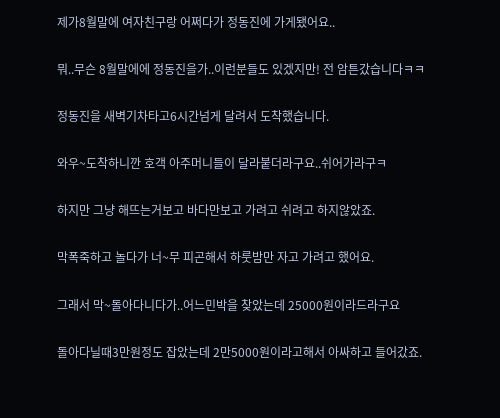제가8월말에 여자친구랑 어쩌다가 정동진에 가게됐어요..

뭐..무슨 8월말에에 정동진을가..이런분들도 있겠지만! 전 암튼갔습니다ㅋㅋ

정동진을 새벽기차타고6시간넘게 달려서 도착했습니다.

와우~도착하니깐 호객 아주머니들이 달라붙더라구요..쉬어가라구ㅋ

하지만 그냥 해뜨는거보고 바다만보고 가려고 쉬려고 하지않았죠.

막폭죽하고 놀다가 너~무 피곤해서 하룻밤만 자고 가려고 했어요.

그래서 막~돌아다니다가..어느민박을 찾았는데 25000원이라드라구요

돌아다닐때3만원정도 잡았는데 2만5000원이라고해서 아싸하고 들어갔죠.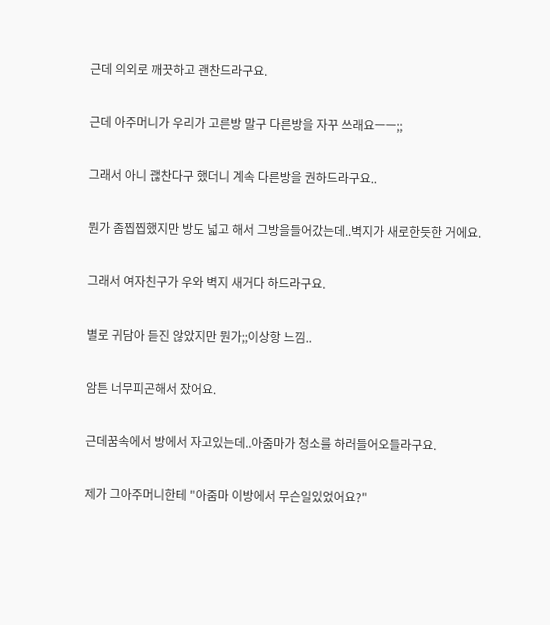근데 의외로 깨끗하고 괜찬드라구요.

근데 아주머니가 우리가 고른방 말구 다른방을 자꾸 쓰래요ㅡㅡ;;

그래서 아니 괞찬다구 했더니 계속 다른방을 권하드라구요..

뭔가 좀찝찝했지만 방도 넓고 해서 그방을들어갔는데..벽지가 새로한듯한 거에요.

그래서 여자친구가 우와 벽지 새거다 하드라구요.

별로 귀담아 듣진 않았지만 뭔가;;이상항 느낌..

암튼 너무피곤해서 잤어요.

근데꿈속에서 방에서 자고있는데..아줌마가 청소를 하러들어오들라구요.

제가 그아주머니한테 "아줌마 이방에서 무슨일있었어요?"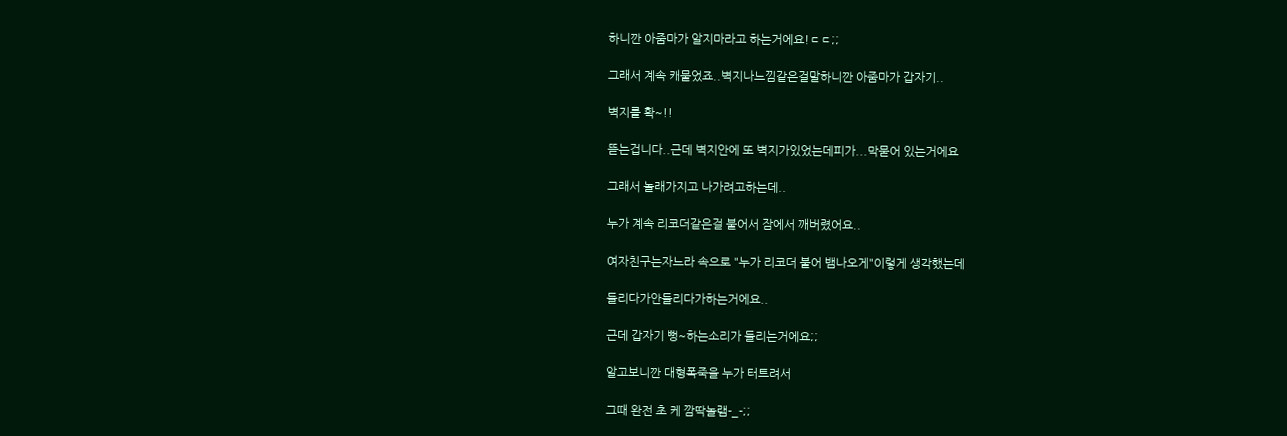하니깐 아줌마가 알지마라고 하는거에요!ㄷㄷ;;

그래서 계속 캐물었죠..벽지나느낌같은걸말하니깐 아줌마가 갑자기..

벽지를 확~!!

뜯는겁니다..근데 벽지안에 또 벽지가있었는데피가...막묻어 있는거에요

그래서 놀래가지고 나가려고하는데..

누가 계속 리코더같은걸 불어서 잠에서 깨버렸어요..

여자친구는자느라 속으로 "누가 리코더 불어 뱀나오게"이렇게 생각했는데

들리다가안들리다가하는거에요..

근데 갑자기 뻥~하는소리가 들리는거에요;;

알고보니깐 대형폭죽을 누가 터트려서

그때 완전 초 케 깜딱놀램-_-;;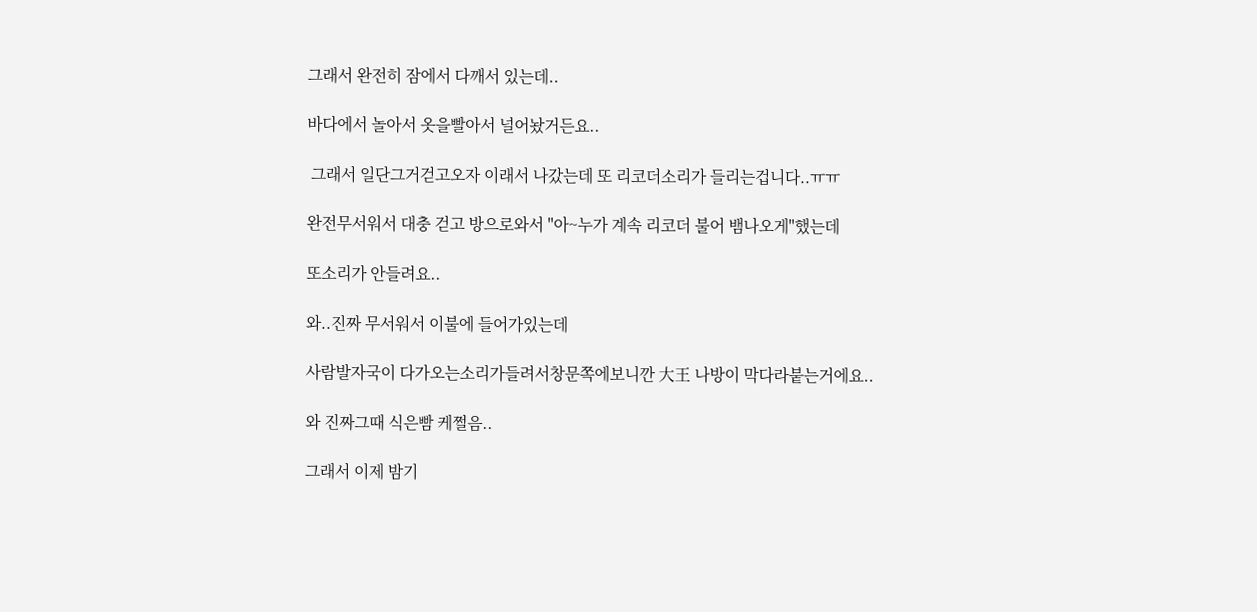그래서 완전히 잠에서 다깨서 있는데..

바다에서 놀아서 옷을빨아서 널어놨거든요..

 그래서 일단그거걷고오자 이래서 나갔는데 또 리코더소리가 들리는겁니다..ㅠㅠ

완전무서워서 대충 걷고 방으로와서 "아~누가 계속 리코더 불어 뱀나오게"했는데

또소리가 안들려요..

와..진짜 무서워서 이불에 들어가있는데

사람발자국이 다가오는소리가들려서창문쪽에보니깐 大王 나방이 막다라붙는거에요..

와 진짜그때 식은빰 케쩔음..

그래서 이제 밤기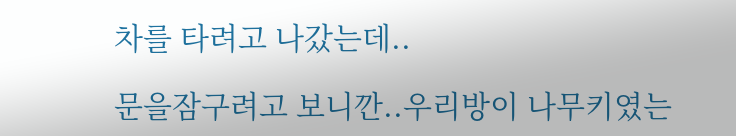차를 타려고 나갔는데..

문을잠구려고 보니깐..우리방이 나무키였는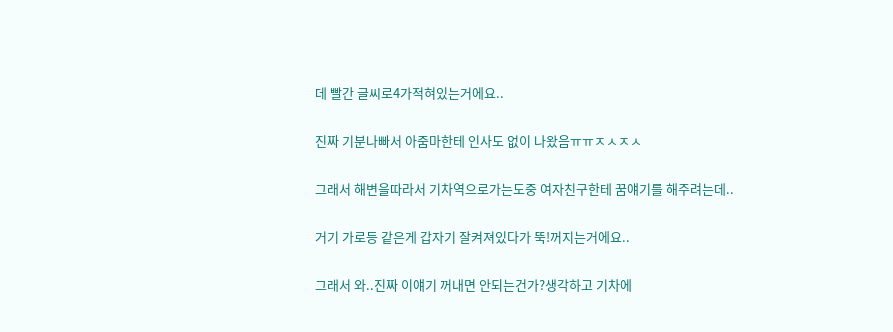데 빨간 글씨로4가적혀있는거에요..

진짜 기분나빠서 아줌마한테 인사도 없이 나왔음ㅠㅠㅈㅅㅈㅅ

그래서 해변을따라서 기차역으로가는도중 여자친구한테 꿈얘기를 해주려는데..

거기 가로등 같은게 갑자기 잘켜져있다가 뚝!꺼지는거에요..

그래서 와..진짜 이얘기 꺼내면 안되는건가?생각하고 기차에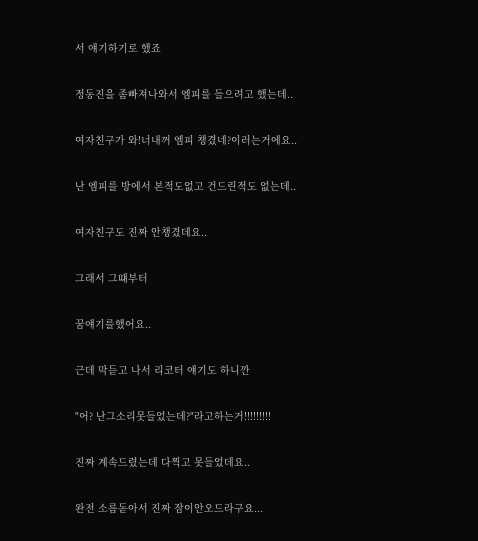서 얘기하기로 했죠

정동진을 좀빠져나와서 엠피를 들으려고 했는데..

여자친구가 와!너내꺼 엠피 챙겼네?이러는거에요..

난 엠피를 방에서 본적도없고 건드린적도 없는데..

여자친구도 진짜 안챙겼데요..

그래서 그떄부터

꿈얘기를했어요..

근데 막듣고 나서 리코터 얘기도 하니깐

"어? 난그소리못들었는데?"라고하는거!!!!!!!!!

진짜 계속드렸는데 다찍고 못들었데요..

완전 소름돋아서 진짜 잠이안오드라구요...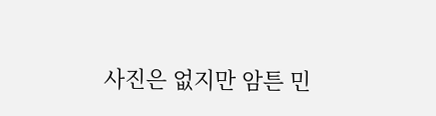사진은 없지만 암튼 민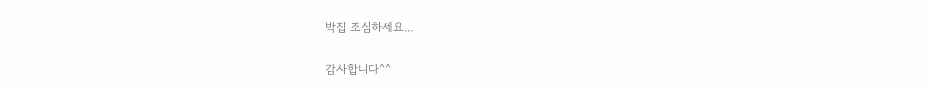박집 조심하세요...

감사합니다^^